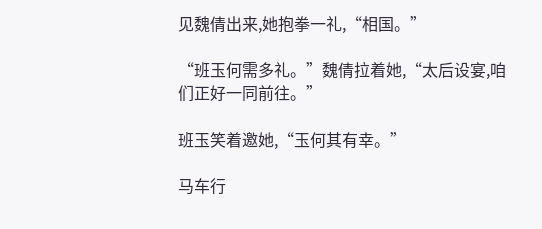见魏倩出来,她抱拳一礼,“相国。”

“班玉何需多礼。”魏倩拉着她,“太后设宴,咱们正好一同前往。”

班玉笑着邀她,“玉何其有幸。”

马车行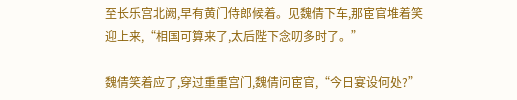至长乐宫北阙,早有黄门侍郎候着。见魏倩下车,那宦官堆着笑迎上来,“相国可算来了,太后陛下念叨多时了。”

魏倩笑着应了,穿过重重宫门,魏倩问宦官,“今日宴设何处?”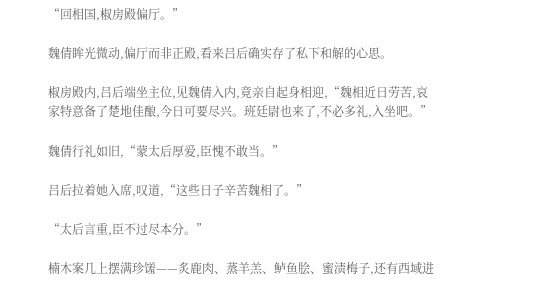“回相国,椒房殿偏厅。”

魏倩眸光微动,偏厅而非正殿,看来吕后确实存了私下和解的心思。

椒房殿内,吕后端坐主位,见魏倩入内,竟亲自起身相迎,“魏相近日劳苦,哀家特意备了楚地佳酿,今日可要尽兴。班廷尉也来了,不必多礼,入坐吧。”

魏倩行礼如旧,“蒙太后厚爱,臣愧不敢当。”

吕后拉着她入席,叹道,“这些日子辛苦魏相了。”

“太后言重,臣不过尽本分。”

楠木案几上摆满珍馐——炙鹿肉、蒸羊羔、鲈鱼脍、蜜渍梅子,还有西域进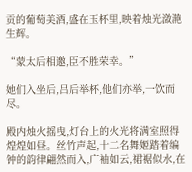贡的葡萄美酒,盛在玉杯里,映着烛光潋滟生辉。

“蒙太后相邀,臣不胜荣幸。”

她们入坐后,吕后举杯,他们亦举,一饮而尽。

殿内烛火摇曳,灯台上的火光将满室照得煌煌如昼。丝竹声起,十二名舞姬踏着编钟的韵律翩然而入,广袖如云,裙裾似水,在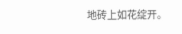地砖上如花绽开。